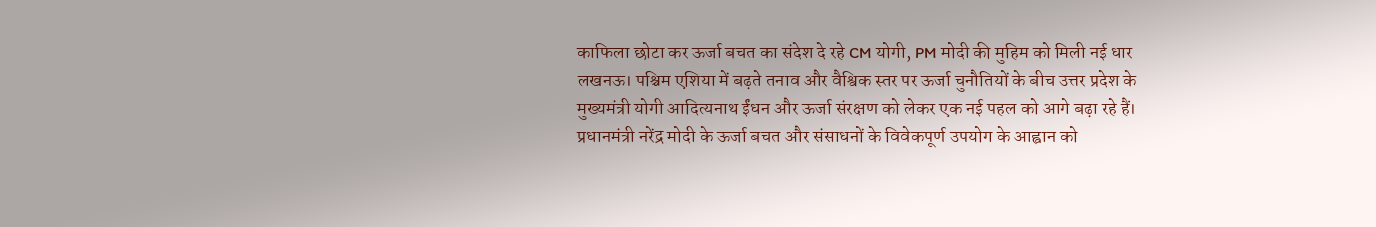काफिला छोटा कर ऊर्जा बचत का संदेश दे रहे CM योगी, PM मोदी की मुहिम को मिली नई धार
लखनऊ। पश्चिम एशिया में बढ़ते तनाव और वैश्विक स्तर पर ऊर्जा चुनौतियों के बीच उत्तर प्रदेश के मुख्यमंत्री योगी आदित्यनाथ ईंधन और ऊर्जा संरक्षण को लेकर एक नई पहल को आगे बढ़ा रहे हैं। प्रधानमंत्री नरेंद्र मोदी के ऊर्जा बचत और संसाधनों के विवेकपूर्ण उपयोग के आह्वान को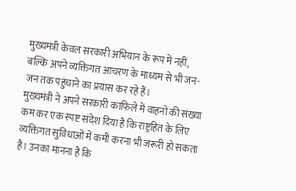मुख्यमंत्री केवल सरकारी अभियान के रूप में नहीं, बल्कि अपने व्यक्तिगत आचरण के माध्यम से भी जन-जन तक पहुंचाने का प्रयास कर रहे हैं।
मुख्यमंत्री ने अपने सरकारी काफिले में वाहनों की संख्या कम कर एक स्पष्ट संदेश दिया है कि राष्ट्रहित के लिए व्यक्तिगत सुविधाओं में कमी करना भी जरूरी हो सकता है। उनका मानना है कि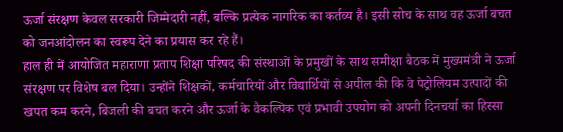ऊर्जा संरक्षण केवल सरकारी जिम्मेदारी नहीं, बल्कि प्रत्येक नागरिक का कर्तव्य है। इसी सोच के साथ वह ऊर्जा बचत को जनआंदोलन का स्वरूप देने का प्रयास कर रहे हैं।
हाल ही में आयोजित महाराणा प्रताप शिक्षा परिषद की संस्थाओं के प्रमुखों के साथ समीक्षा बैठक में मुख्यमंत्री ने ऊर्जा संरक्षण पर विशेष बल दिया। उन्होंने शिक्षकों, कर्मचारियों और विद्यार्थियों से अपील की कि वे पेट्रोलियम उत्पादों की खपत कम करने, बिजली की बचत करने और ऊर्जा के वैकल्पिक एवं प्रभावी उपयोग को अपनी दिनचर्या का हिस्सा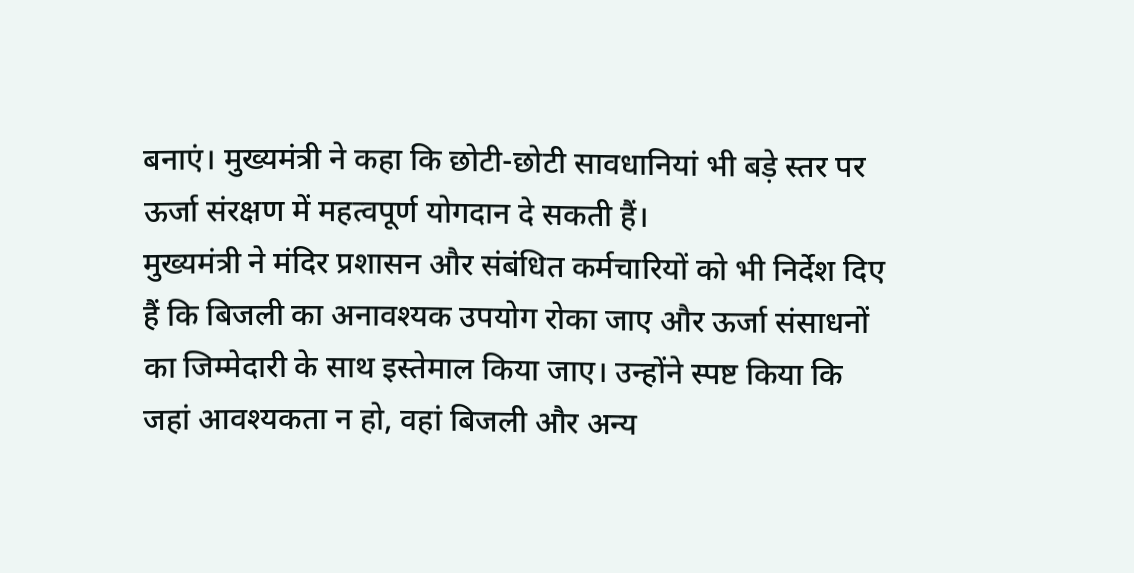बनाएं। मुख्यमंत्री ने कहा कि छोटी-छोटी सावधानियां भी बड़े स्तर पर ऊर्जा संरक्षण में महत्वपूर्ण योगदान दे सकती हैं।
मुख्यमंत्री ने मंदिर प्रशासन और संबंधित कर्मचारियों को भी निर्देश दिए हैं कि बिजली का अनावश्यक उपयोग रोका जाए और ऊर्जा संसाधनों का जिम्मेदारी के साथ इस्तेमाल किया जाए। उन्होंने स्पष्ट किया कि जहां आवश्यकता न हो, वहां बिजली और अन्य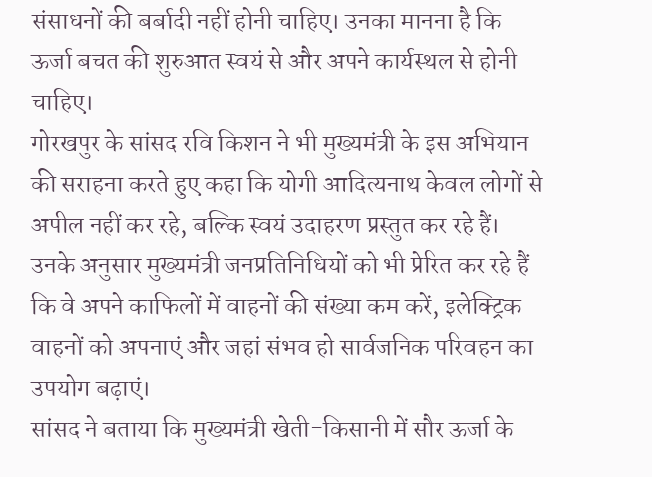संसाधनों की बर्बादी नहीं होनी चाहिए। उनका मानना है कि ऊर्जा बचत की शुरुआत स्वयं से और अपने कार्यस्थल से होनी चाहिए।
गोरखपुर के सांसद रवि किशन ने भी मुख्यमंत्री के इस अभियान की सराहना करते हुए कहा कि योगी आदित्यनाथ केवल लोगों से अपील नहीं कर रहे, बल्कि स्वयं उदाहरण प्रस्तुत कर रहे हैं। उनके अनुसार मुख्यमंत्री जनप्रतिनिधियों को भी प्रेरित कर रहे हैं कि वे अपने काफिलों में वाहनों की संख्या कम करें, इलेक्ट्रिक वाहनों को अपनाएं और जहां संभव हो सार्वजनिक परिवहन का उपयोग बढ़ाएं।
सांसद ने बताया कि मुख्यमंत्री खेती-किसानी में सौर ऊर्जा के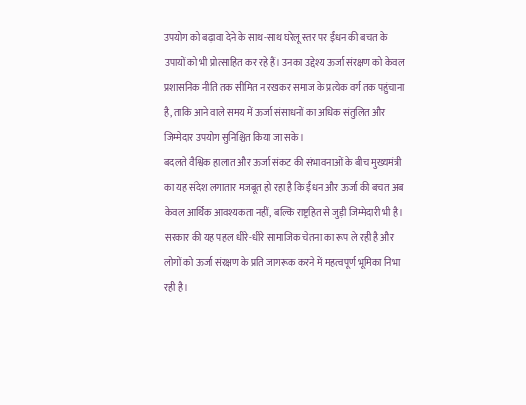उपयोग को बढ़ावा देने के साथ-साथ घरेलू स्तर पर ईंधन की बचत के उपायों को भी प्रोत्साहित कर रहे हैं। उनका उद्देश्य ऊर्जा संरक्षण को केवल प्रशासनिक नीति तक सीमित न रखकर समाज के प्रत्येक वर्ग तक पहुंचाना है, ताकि आने वाले समय में ऊर्जा संसाधनों का अधिक संतुलित और जिम्मेदार उपयोग सुनिश्चित किया जा सके।
बदलते वैश्विक हालात और ऊर्जा संकट की संभावनाओं के बीच मुख्यमंत्री का यह संदेश लगातार मजबूत हो रहा है कि ईंधन और ऊर्जा की बचत अब केवल आर्थिक आवश्यकता नहीं, बल्कि राष्ट्रहित से जुड़ी जिम्मेदारी भी है। सरकार की यह पहल धीरे-धीरे सामाजिक चेतना का रूप ले रही है और लोगों को ऊर्जा संरक्षण के प्रति जागरूक करने में महत्वपूर्ण भूमिका निभा रही है।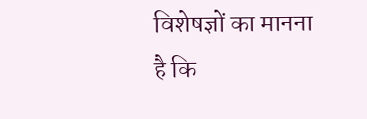विशेषज्ञों का मानना है कि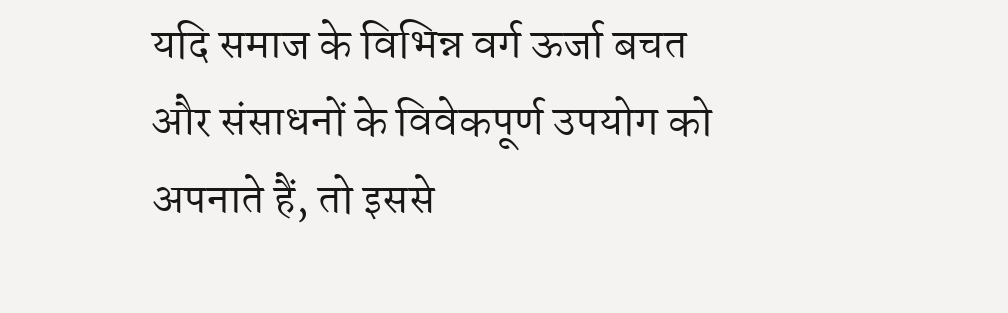यदि समाज के विभिन्न वर्ग ऊर्जा बचत और संसाधनों के विवेकपूर्ण उपयोग को अपनाते हैं, तो इससे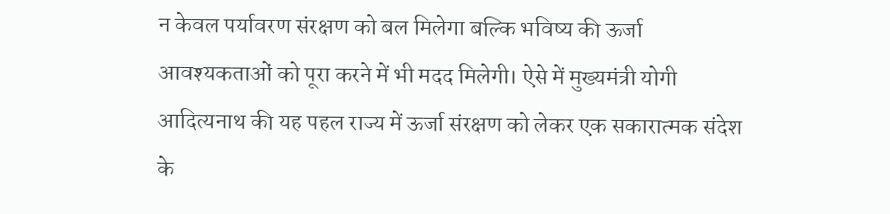न केवल पर्यावरण संरक्षण को बल मिलेगा बल्कि भविष्य की ऊर्जा आवश्यकताओं को पूरा करने में भी मदद मिलेगी। ऐसे में मुख्यमंत्री योगी आदित्यनाथ की यह पहल राज्य में ऊर्जा संरक्षण को लेकर एक सकारात्मक संदेश के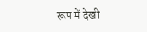रूप में देखी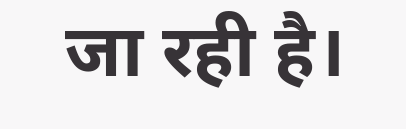जा रही है।